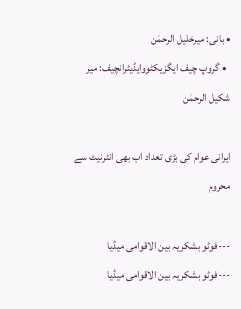• بانی: میرخلیل الرحمٰن
  • گروپ چیف ایگزیکٹووایڈیٹرانچیف: میر شکیل الرحمٰن

ایرانی عوام کی بڑی تعداد اب بھی انٹرنیٹ سے محروم

---فوٹو بشکریہ بین الاقوامی میڈیا
---فوٹو بشکریہ بین الاقوامی میڈیا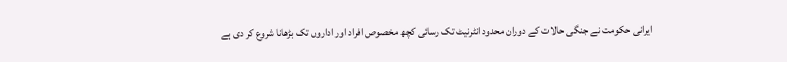ایرانی حکومت نے جنگی حالات کے دوران محدود انٹرنیٹ تک رسائی کچھ مخصوص افراد اور اداروں تک بڑھانا شروع کر دی ہے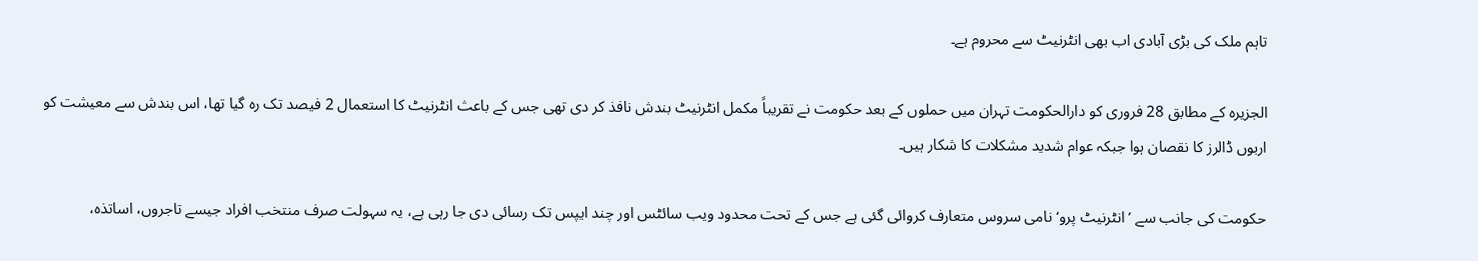تاہم ملک کی بڑی آبادی اب بھی انٹرنیٹ سے محروم ہے۔

الجزیرہ کے مطابق 28 فروری کو دارالحکومت تہران میں حملوں کے بعد حکومت نے تقریباً مکمل انٹرنیٹ بندش نافذ کر دی تھی جس کے باعث انٹرنیٹ کا استعمال 2 فیصد تک رہ گیا تھا، اس بندش سے معیشت کو اربوں ڈالرز کا نقصان ہوا جبکہ عوام شدید مشکلات کا شکار ہیں۔

حکومت کی جانب سے ’انٹرنیٹ پرو‘ نامی سروس متعارف کروائی گئی ہے جس کے تحت محدود ویب سائٹس اور چند ایپس تک رسائی دی جا رہی ہے، یہ سہولت صرف منتخب افراد جیسے تاجروں، اساتذہ،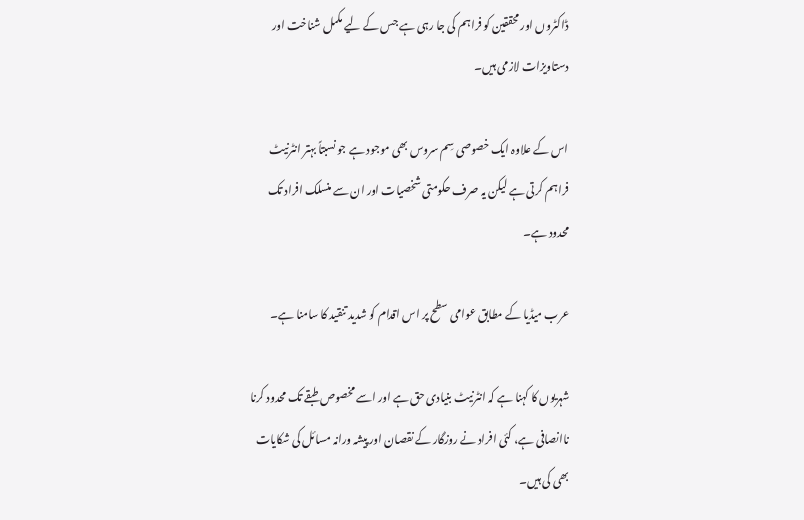ڈاکٹروں اور محققین کو فراہم کی جا رہی ہے جس کے لیے مکمل شناخت اور دستاویزات لازمی ہیں۔

اس کے علاوہ ایک خصوصی سِم سروس بھی موجود ہے جو نسبتاً بہتر انٹرنیٹ فراہم کرتی ہے لیکن یہ صرف حکومتی شخصیات اور ان سے منسلک افراد تک محدود ہے۔

عرب میڈیا کے مطابق عوامی سطح پر اس اقدام کو شدید تنقید کا سامنا ہے۔

شہریوں کا کہنا ہے کہ انٹرنیٹ بنیادی حق ہے اور اسے مخصوص طبقے تک محدود کرنا ناانصافی ہے، کئی افراد نے روزگار کے نقصان اور پیشہ ورانہ مسائل کی شکایات بھی کی ہیں۔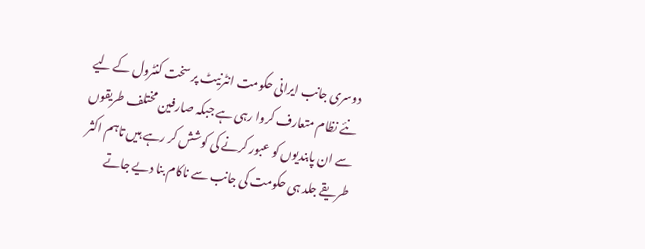دوسری جانب ایرانی حکومت انٹرنیٹ پر سخت کنٹرول کے لیے نئے نظام متعارف کروا رہی ہے جبکہ صارفین مختلف طریقوں سے ان پابندیوں کو عبور کرنے کی کوشش کر رہے ہیں تاہم اکثر طریقے جلد ہی حکومت کی جانب سے ناکام بنا دیے جاتے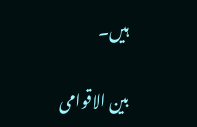ہیں۔

بین الاقوامی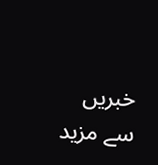خبریں سے مزید